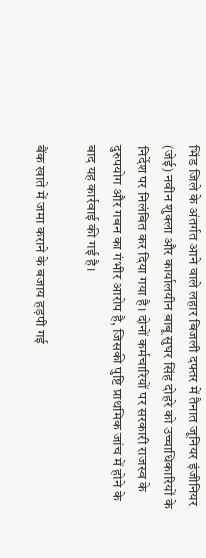भिंड जिले के अंतर्गत आने वाले लहार बिजली दफ्तर में तैनात जूनियर इंजीनियर (जेई) नवीन शुक्ला और कार्यालयीन बाबू सुघर सिंह दोहरे को उच्चाधिकारियों के निर्देश पर निलंबित कर दिया गया है। दोनों कर्मचारियों पर सरकारी राजस्व के दुरुपयोग और गबन का गंभीर आरोप है, जिसकी पुष्टि प्राथमिक जांच में होने के बाद यह कार्रवाई की गई है।

बैंक खाते में जमा कराने के बजाय हड़पी गई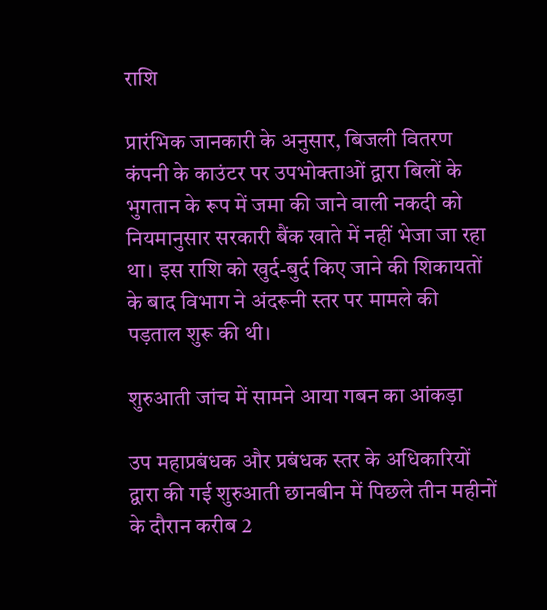राशि

प्रारंभिक जानकारी के अनुसार, बिजली वितरण कंपनी के काउंटर पर उपभोक्ताओं द्वारा बिलों के भुगतान के रूप में जमा की जाने वाली नकदी को नियमानुसार सरकारी बैंक खाते में नहीं भेजा जा रहा था। इस राशि को खुर्द-बुर्द किए जाने की शिकायतों के बाद विभाग ने अंदरूनी स्तर पर मामले की पड़ताल शुरू की थी।

शुरुआती जांच में सामने आया गबन का आंकड़ा

उप महाप्रबंधक और प्रबंधक स्तर के अधिकारियों द्वारा की गई शुरुआती छानबीन में पिछले तीन महीनों के दौरान करीब 2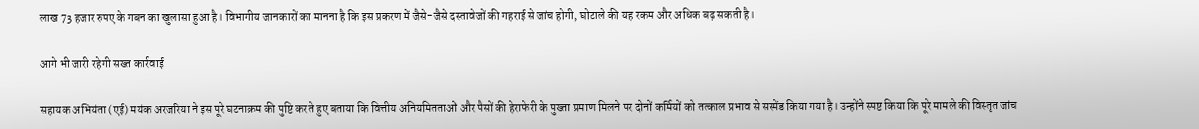लाख 73 हजार रुपए के गबन का खुलासा हुआ है। विभागीय जानकारों का मानना है कि इस प्रकरण में जैसे-जैसे दस्तावेजों की गहराई से जांच होगी, घोटाले की यह रकम और अधिक बढ़ सकती है।

आगे भी जारी रहेगी सख्त कार्रवाई

सहायक अभियंता (एई) मयंक अरजरिया ने इस पूरे घटनाक्रम की पुष्टि करते हुए बताया कि वित्तीय अनियमितताओं और पैसों की हेराफेरी के पुख्ता प्रमाण मिलने पर दोनों कर्मियों को तत्काल प्रभाव से सस्पेंड किया गया है। उन्होंने स्पष्ट किया कि पूरे मामले की विस्तृत जांच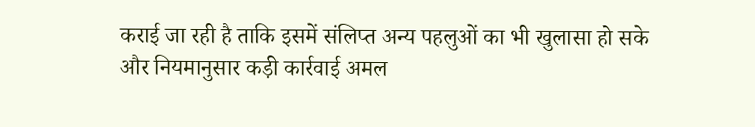कराई जा रही है ताकि इसमें संलिप्त अन्य पहलुओं का भी खुलासा हो सके और नियमानुसार कड़ी कार्रवाई अमल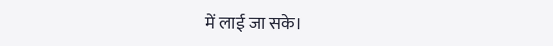में लाई जा सके।